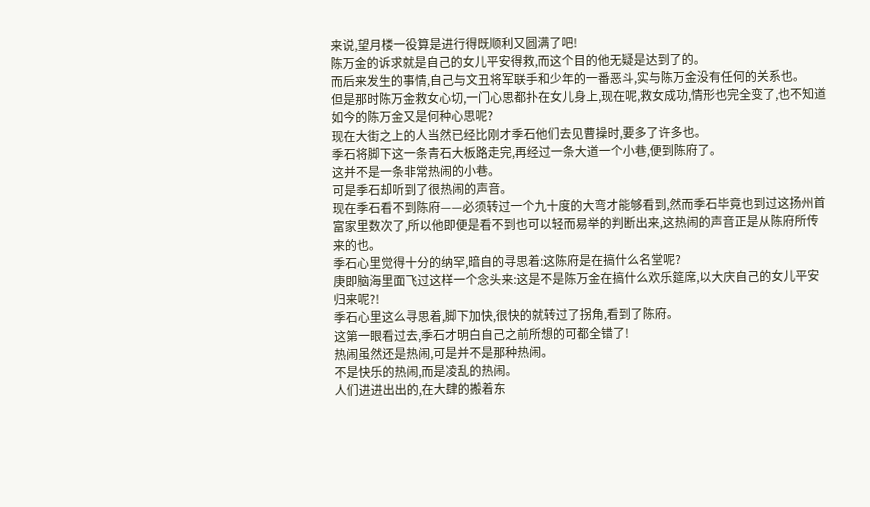来说,望月楼一役算是进行得既顺利又圆满了吧!
陈万金的诉求就是自己的女儿平安得救,而这个目的他无疑是达到了的。
而后来发生的事情,自己与文丑将军联手和少年的一番恶斗,实与陈万金没有任何的关系也。
但是那时陈万金救女心切,一门心思都扑在女儿身上,现在呢,救女成功,情形也完全变了,也不知道如今的陈万金又是何种心思呢?
现在大街之上的人当然已经比刚才季石他们去见曹操时,要多了许多也。
季石将脚下这一条青石大板路走完,再经过一条大道一个小巷,便到陈府了。
这并不是一条非常热闹的小巷。
可是季石却听到了很热闹的声音。
现在季石看不到陈府——必须转过一个九十度的大弯才能够看到,然而季石毕竟也到过这扬州首富家里数次了,所以他即便是看不到也可以轻而易举的判断出来,这热闹的声音正是从陈府所传来的也。
季石心里觉得十分的纳罕,暗自的寻思着:这陈府是在搞什么名堂呢?
庚即脑海里面飞过这样一个念头来:这是不是陈万金在搞什么欢乐筵席,以大庆自己的女儿平安归来呢?!
季石心里这么寻思着,脚下加快,很快的就转过了拐角,看到了陈府。
这第一眼看过去,季石才明白自己之前所想的可都全错了!
热闹虽然还是热闹,可是并不是那种热闹。
不是快乐的热闹,而是凌乱的热闹。
人们进进出出的,在大肆的搬着东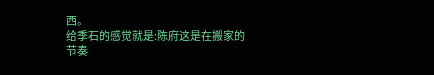西。
给季石的感觉就是:陈府这是在搬家的节奏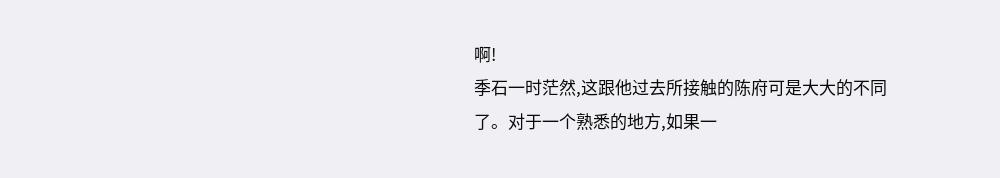啊!
季石一时茫然,这跟他过去所接触的陈府可是大大的不同了。对于一个熟悉的地方,如果一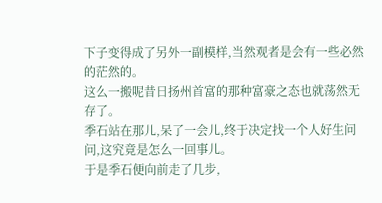下子变得成了另外一副模样,当然观者是会有一些必然的茫然的。
这么一搬呢昔日扬州首富的那种富豪之态也就荡然无存了。
季石站在那儿,呆了一会儿,终于决定找一个人好生问问,这究竟是怎么一回事儿。
于是季石便向前走了几步,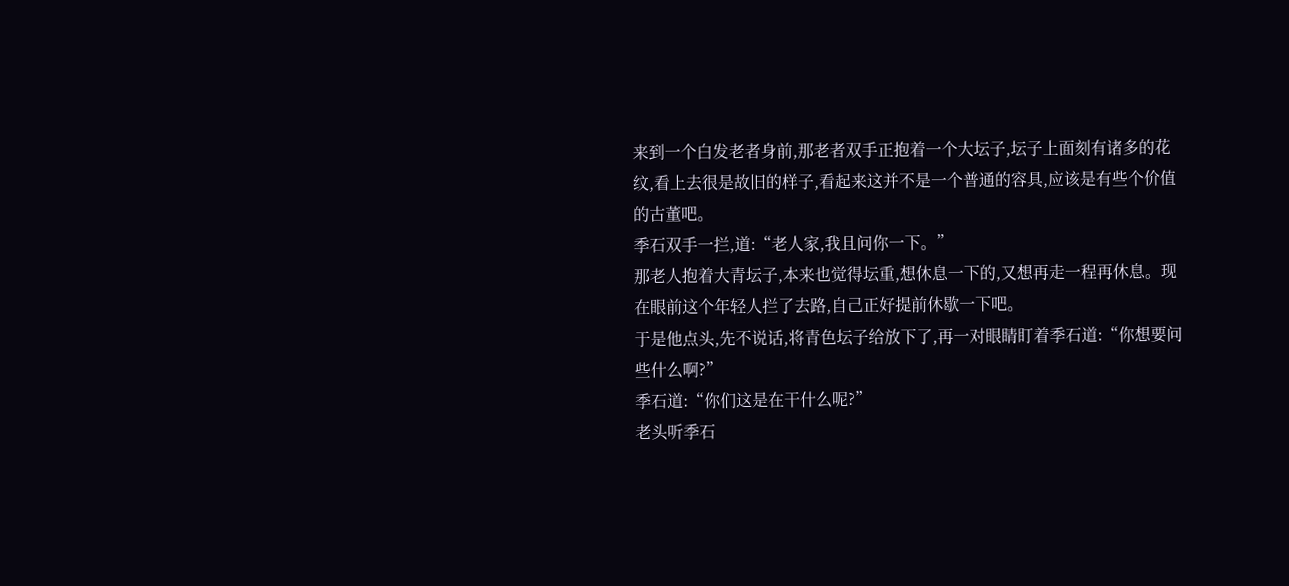来到一个白发老者身前,那老者双手正抱着一个大坛子,坛子上面刻有诸多的花纹,看上去很是故旧的样子,看起来这并不是一个普通的容具,应该是有些个价值的古董吧。
季石双手一拦,道:“老人家,我且问你一下。”
那老人抱着大青坛子,本来也觉得坛重,想休息一下的,又想再走一程再休息。现在眼前这个年轻人拦了去路,自己正好提前休歇一下吧。
于是他点头,先不说话,将青色坛子给放下了,再一对眼睛盯着季石道:“你想要问些什么啊?”
季石道:“你们这是在干什么呢?”
老头听季石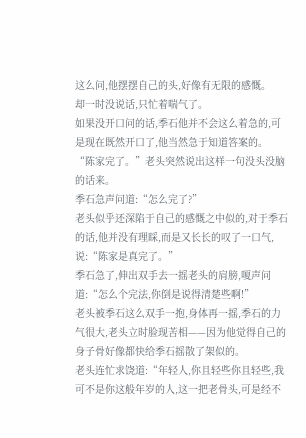这么问,他摆摆自己的头,好像有无限的感慨。
却一时没说话,只忙着喘气了。
如果没开口问的话,季石他并不会这么着急的,可是现在既然开口了,他当然急于知道答案的。
“陈家完了。”老头突然说出这样一句没头没脑的话来。
季石急声问道:“怎么完了?”
老头似乎还深陷于自己的感慨之中似的,对于季石的话,他并没有理睬,而是又长长的叹了一口气,说:“陈家是真完了。”
季石急了,伸出双手去一摇老头的肩膀,嗄声问道:“怎么个完法,你倒是说得清楚些啊!”
老头被季石这么双手一抱,身体再一摇,季石的力气很大,老头立时脸现苦相——因为他觉得自己的身子骨好像都快给季石摇散了架似的。
老头连忙求饶道:“年轻人,你且轻些你且轻些,我可不是你这般年岁的人,这一把老骨头,可是经不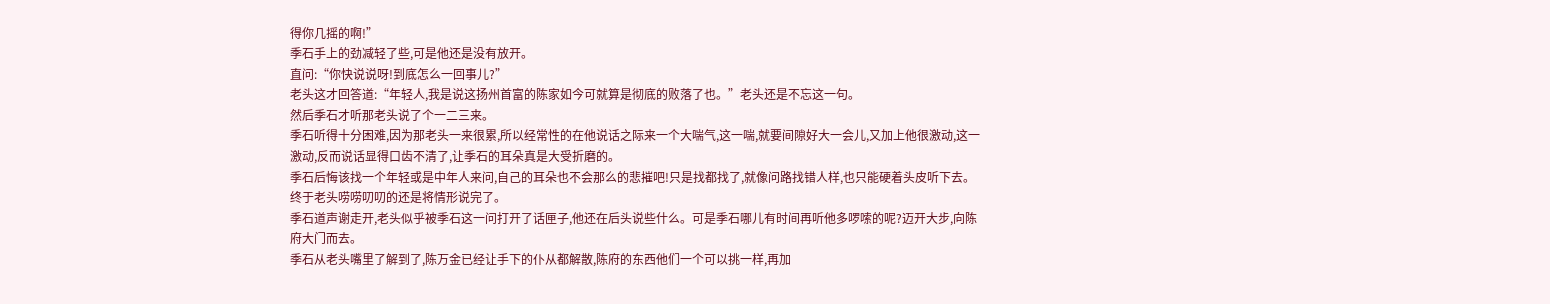得你几摇的啊!”
季石手上的劲减轻了些,可是他还是没有放开。
直问:“你快说说呀!到底怎么一回事儿?”
老头这才回答道:“年轻人,我是说这扬州首富的陈家如今可就算是彻底的败落了也。”老头还是不忘这一句。
然后季石才听那老头说了个一二三来。
季石听得十分困难,因为那老头一来很累,所以经常性的在他说话之际来一个大喘气,这一喘,就要间隙好大一会儿,又加上他很激动,这一激动,反而说话显得口齿不清了,让季石的耳朵真是大受折磨的。
季石后悔该找一个年轻或是中年人来问,自己的耳朵也不会那么的悲摧吧!只是找都找了,就像问路找错人样,也只能硬着头皮听下去。
终于老头唠唠叨叨的还是将情形说完了。
季石道声谢走开,老头似乎被季石这一问打开了话匣子,他还在后头说些什么。可是季石哪儿有时间再听他多啰嗦的呢?迈开大步,向陈府大门而去。
季石从老头嘴里了解到了,陈万金已经让手下的仆从都解散,陈府的东西他们一个可以挑一样,再加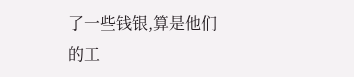了一些钱银,算是他们的工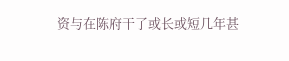资与在陈府干了或长或短几年甚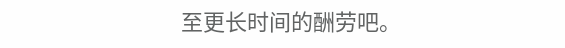至更长时间的酬劳吧。